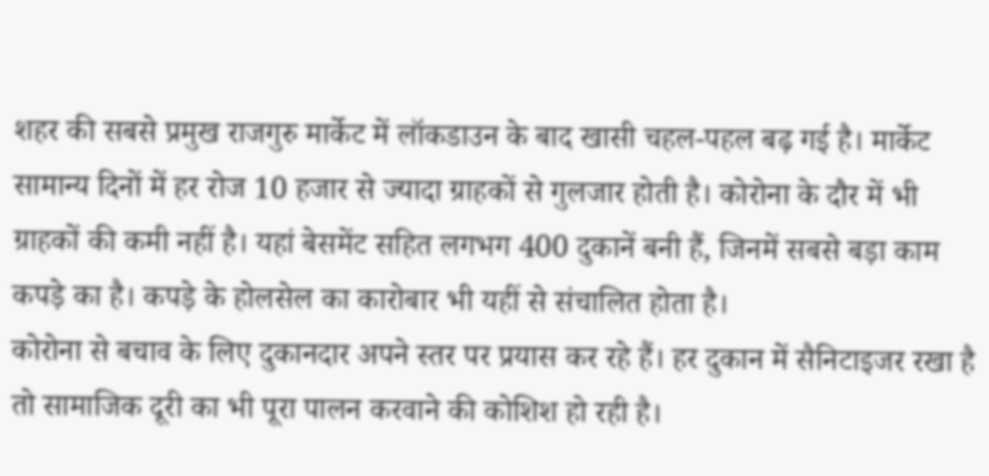शहर की सबसे प्रमुख राजगुरु मार्केट में लॉकडाउन के बाद खासी चहल-पहल बढ़ गई है। मार्केट सामान्य दिनों में हर रोज 10 हजार से ज्यादा ग्राहकों से गुलजार होती है। कोरोना के दौर में भी ग्राहकों की कमी नहीं है। यहां बेसमेंट सहित लगभग 400 दुकानें बनी हैं, जिनमें सबसे बड़ा काम कपड़े का है। कपड़े के होलसेल का कारोबार भी यहीं से संचालित होता है।
कोरोना से बचाव के लिए दुकानदार अपने स्तर पर प्रयास कर रहे हैं। हर दुकान में सैनिटाइजर रखा है तो सामाजिक दूरी का भी पूरा पालन करवाने की कोशिश हो रही है।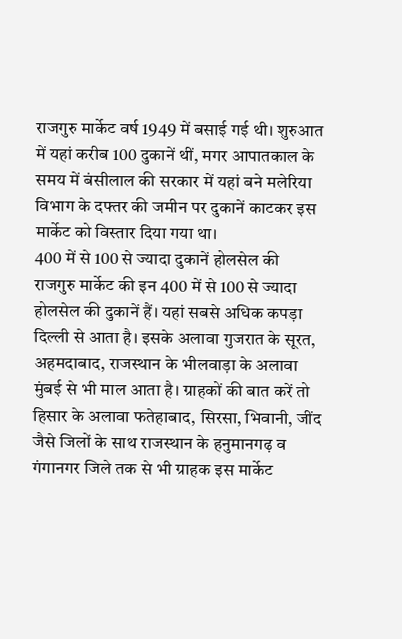राजगुरु मार्केट वर्ष 1949 में बसाई गई थी। शुरुआत में यहां करीब 100 दुकानें थीं, मगर आपातकाल के समय में बंसीलाल की सरकार में यहां बने मलेरिया विभाग के दफ्तर की जमीन पर दुकानें काटकर इस मार्केट को विस्तार दिया गया था।
400 में से 100 से ज्यादा दुकानें होलसेल की
राजगुरु मार्केट की इन 400 में से 100 से ज्यादा होलसेल की दुकानें हैं। यहां सबसे अधिक कपड़ा दिल्ली से आता है। इसके अलावा गुजरात के सूरत, अहमदाबाद, राजस्थान के भीलवाड़ा के अलावा मुंबई से भी माल आता है। ग्राहकों की बात करें तो हिसार के अलावा फतेहाबाद, सिरसा, भिवानी, जींद जैसे जिलों के साथ राजस्थान के हनुमानगढ़ व गंगानगर जिले तक से भी ग्राहक इस मार्केट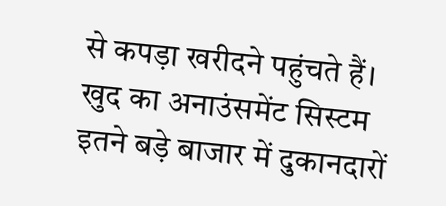से कपड़ा खरीदने पहुंचते हैं।
खुद का अनाउंसमेंट सिस्टम
इतने बड़े बाजार में दुकानदारों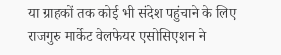या ग्राहकों तक कोई भी संदेश पहुंचाने के लिए राजगुरु मार्केट वेलफेयर एसोसिएशन ने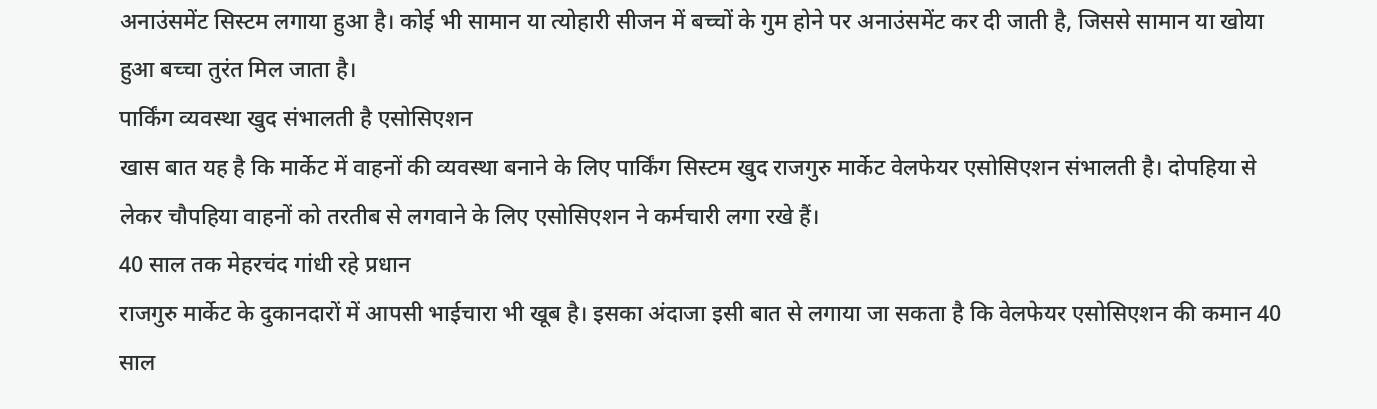अनाउंसमेंट सिस्टम लगाया हुआ है। कोई भी सामान या त्योहारी सीजन में बच्चों के गुम होने पर अनाउंसमेंट कर दी जाती है, जिससे सामान या खोया हुआ बच्चा तुरंत मिल जाता है।
पार्किंग व्यवस्था खुद संभालती है एसोसिएशन
खास बात यह है कि मार्केट में वाहनों की व्यवस्था बनाने के लिए पार्किंग सिस्टम खुद राजगुरु मार्केट वेलफेयर एसोसिएशन संभालती है। दोपहिया से लेकर चौपहिया वाहनों को तरतीब से लगवाने के लिए एसोसिएशन ने कर्मचारी लगा रखे हैं।
40 साल तक मेहरचंद गांधी रहे प्रधान
राजगुरु मार्केट के दुकानदारों में आपसी भाईचारा भी खूब है। इसका अंदाजा इसी बात से लगाया जा सकता है कि वेलफेयर एसोसिएशन की कमान 40 साल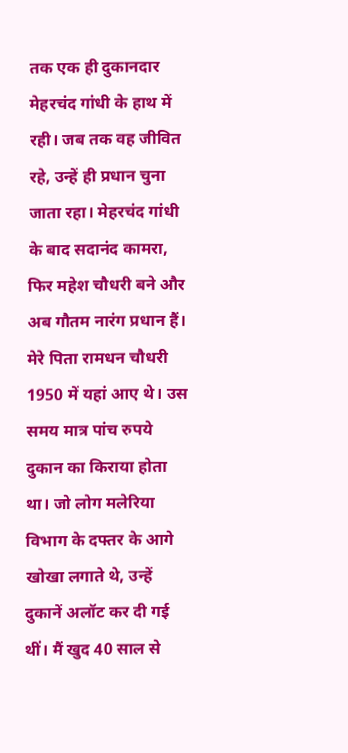तक एक ही दुकानदार मेहरचंद गांधी के हाथ में रही। जब तक वह जीवित रहे, उन्हें ही प्रधान चुना जाता रहा। मेहरचंद गांधी के बाद सदानंद कामरा, फिर महेश चौधरी बने और अब गौतम नारंग प्रधान हैं।
मेरे पिता रामधन चौधरी 1950 में यहां आए थे। उस समय मात्र पांच रुपये दुकान का किराया होता था। जो लोग मलेरिया विभाग के दफ्तर के आगे खोखा लगाते थे, उन्हें दुकानें अलॉट कर दी गई थीं। मैं खुद 40 साल से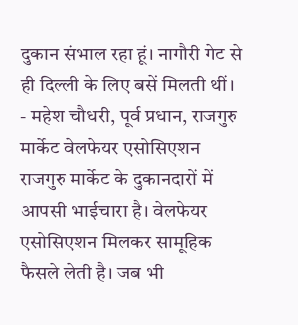दुकान संभाल रहा हूं। नागौरी गेट से ही दिल्ली के लिए बसें मिलती थीं।
- महेश चौधरी, पूर्व प्रधान, राजगुरु मार्केट वेलफेयर एसोसिएशन
राजगुरु मार्केट के दुकानदारों में आपसी भाईचारा है। वेलफेयर एसोसिएशन मिलकर सामूहिक फैसले लेती है। जब भी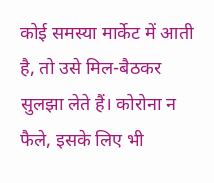कोई समस्या मार्केट में आती है, तो उसे मिल-बैठकर सुलझा लेते हैं। कोरोना न फैले, इसके लिए भी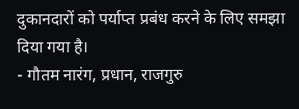दुकानदारों को पर्याप्त प्रबंध करने के लिए समझा दिया गया है।
- गौतम नारंग, प्रधान, राजगुरु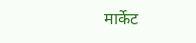मार्केट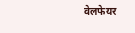वेलफेयर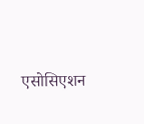एसोसिएशन